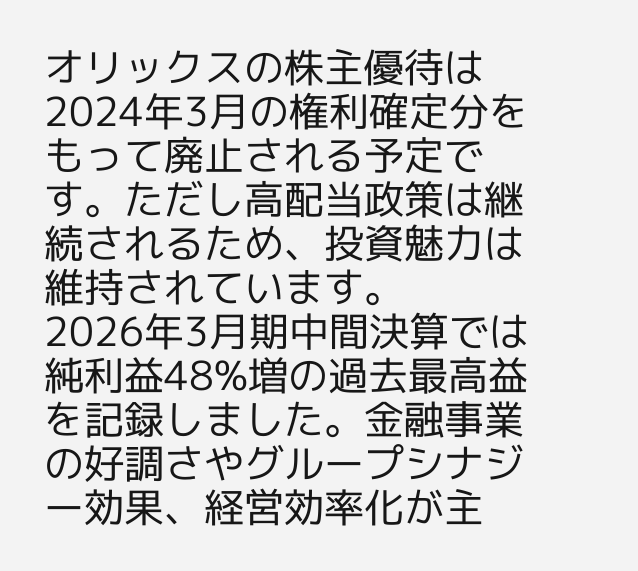オリックスの株主優待は2024年3月の権利確定分をもって廃止される予定です。ただし高配当政策は継続されるため、投資魅力は維持されています。
2026年3月期中間決算では純利益48%増の過去最高益を記録しました。金融事業の好調さやグループシナジー効果、経営効率化が主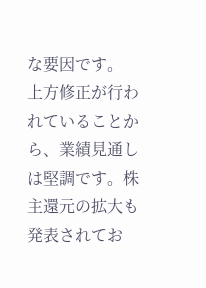な要因です。
上方修正が行われていることから、業績見通しは堅調です。株主還元の拡大も発表されてお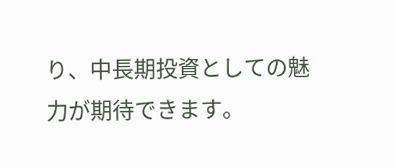り、中長期投資としての魅力が期待できます。